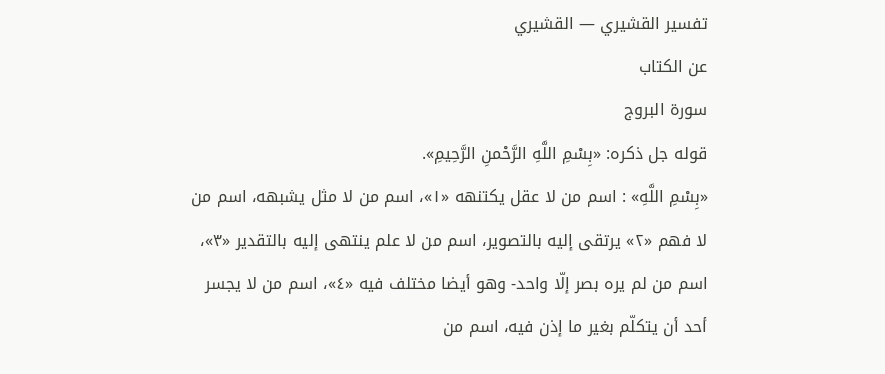تفسير القشيري — القشيري
عن الكتاب
سورة البروج
قوله جل ذكره: «بِسْمِ اللَّهِ الرَّحْمنِ الرَّحِيمِ».
«بِسْمِ اللَّهِ» : اسم من لا عقل يكتنهه «١»، اسم من لا مثل يشبهه، اسم من لا فهم «٢» يرتقى إليه بالتصوير، اسم من لا علم ينتهى إليه بالتقدير «٣»، اسم من لم يره بصر إلّا واحد- وهو أيضا مختلف فيه «٤»، اسم من لا يجسر أحد أن يتكلّم بغير ما إذن فيه، اسم من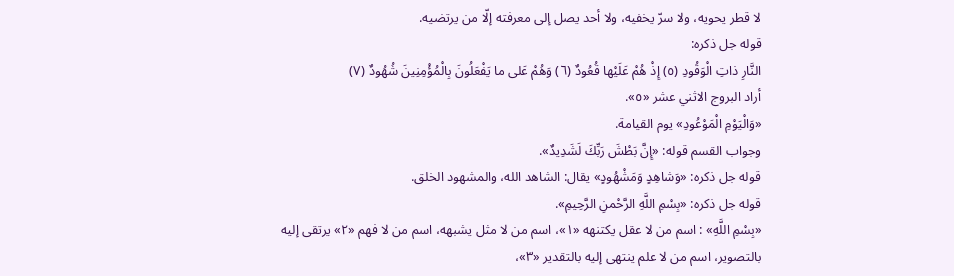لا قطر يحويه، ولا سرّ يخفيه، ولا أحد يصل إلى معرفته إلّا من يرتضيه.
قوله جل ذكره:
النَّارِ ذاتِ الْوَقُودِ (٥) إِذْ هُمْ عَلَيْها قُعُودٌ (٦) وَهُمْ عَلى ما يَفْعَلُونَ بِالْمُؤْمِنِينَ شُهُودٌ (٧)
أراد البروج الاثني عشر «٥».
«وَالْيَوْمِ الْمَوْعُودِ» يوم القيامة.
وجواب القسم قوله: «إِنَّ بَطْشَ رَبِّكَ لَشَدِيدٌ».
قوله جل ذكره: «وَشاهِدٍ وَمَشْهُودٍ» يقال: الشاهد الله، والمشهود الخلق.
قوله جل ذكره: «بِسْمِ اللَّهِ الرَّحْمنِ الرَّحِيمِ».
«بِسْمِ اللَّهِ» : اسم من لا عقل يكتنهه «١»، اسم من لا مثل يشبهه، اسم من لا فهم «٢» يرتقى إليه بالتصوير، اسم من لا علم ينتهى إليه بالتقدير «٣»،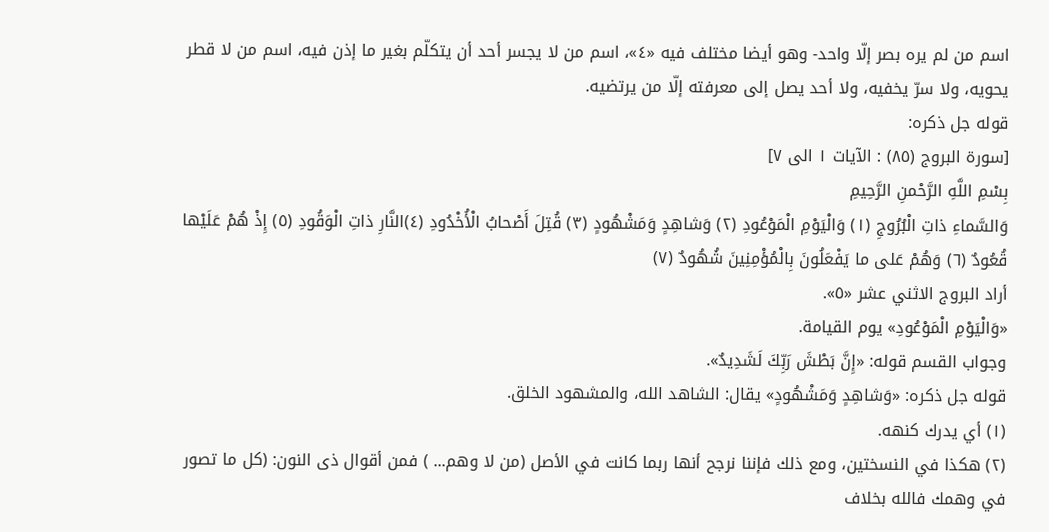اسم من لم يره بصر إلّا واحد- وهو أيضا مختلف فيه «٤»، اسم من لا يجسر أحد أن يتكلّم بغير ما إذن فيه، اسم من لا قطر يحويه، ولا سرّ يخفيه، ولا أحد يصل إلى معرفته إلّا من يرتضيه.
قوله جل ذكره:
[سورة البروج (٨٥) : الآيات ١ الى ٧]
بِسْمِ اللَّهِ الرَّحْمنِ الرَّحِيمِ
وَالسَّماءِ ذاتِ الْبُرُوجِ (١) وَالْيَوْمِ الْمَوْعُودِ (٢) وَشاهِدٍ وَمَشْهُودٍ (٣) قُتِلَ أَصْحابُ الْأُخْدُودِ (٤)النَّارِ ذاتِ الْوَقُودِ (٥) إِذْ هُمْ عَلَيْها قُعُودٌ (٦) وَهُمْ عَلى ما يَفْعَلُونَ بِالْمُؤْمِنِينَ شُهُودٌ (٧)
أراد البروج الاثني عشر «٥».
«وَالْيَوْمِ الْمَوْعُودِ» يوم القيامة.
وجواب القسم قوله: «إِنَّ بَطْشَ رَبِّكَ لَشَدِيدٌ».
قوله جل ذكره: «وَشاهِدٍ وَمَشْهُودٍ» يقال: الشاهد الله، والمشهود الخلق.
(١) أي يدرك كنهه.
(٢) هكذا في النسختين، ومع ذلك فإننا نرجح أنها ربما كانت في الأصل (من لا وهم... ) فمن أقوال ذى النون: (كل ما تصور في وهمك فالله بخلاف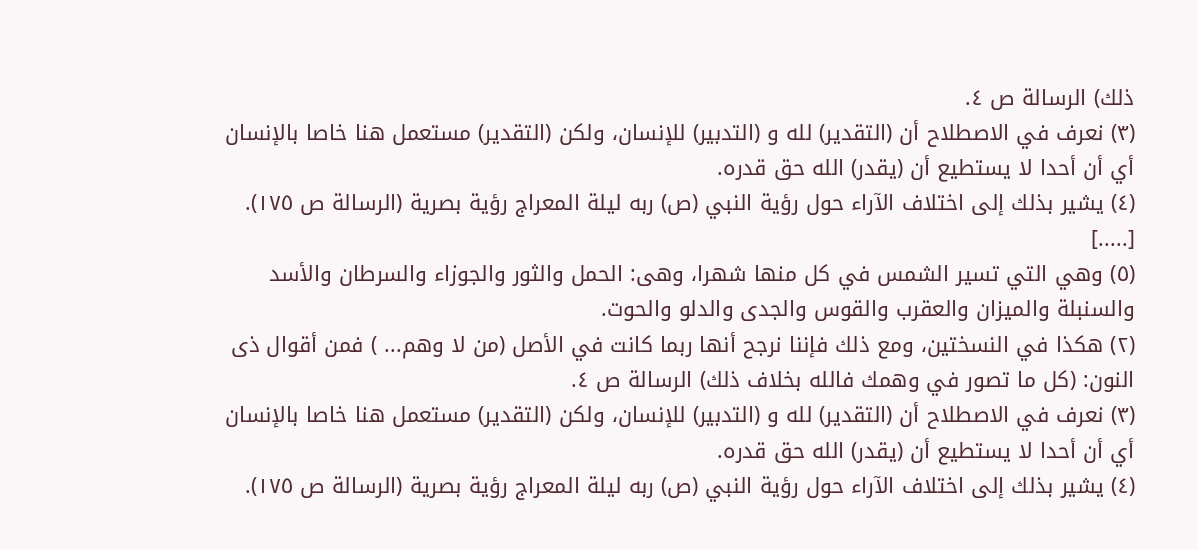ذلك) الرسالة ص ٤.
(٣) نعرف في الاصطلاح أن (التقدير) لله و (التدبير) للإنسان، ولكن (التقدير) مستعمل هنا خاصا بالإنسان أي أن أحدا لا يستطيع أن (يقدر) الله حق قدره.
(٤) يشير بذلك إلى اختلاف الآراء حول رؤية النبي (ص) ربه ليلة المعراج رؤية بصرية (الرسالة ص ١٧٥). [.....]
(٥) وهي التي تسير الشمس في كل منها شهرا، وهى: الحمل والثور والجوزاء والسرطان والأسد والسنبلة والميزان والعقرب والقوس والجدى والدلو والحوت.
(٢) هكذا في النسختين، ومع ذلك فإننا نرجح أنها ربما كانت في الأصل (من لا وهم... ) فمن أقوال ذى النون: (كل ما تصور في وهمك فالله بخلاف ذلك) الرسالة ص ٤.
(٣) نعرف في الاصطلاح أن (التقدير) لله و (التدبير) للإنسان، ولكن (التقدير) مستعمل هنا خاصا بالإنسان أي أن أحدا لا يستطيع أن (يقدر) الله حق قدره.
(٤) يشير بذلك إلى اختلاف الآراء حول رؤية النبي (ص) ربه ليلة المعراج رؤية بصرية (الرسالة ص ١٧٥).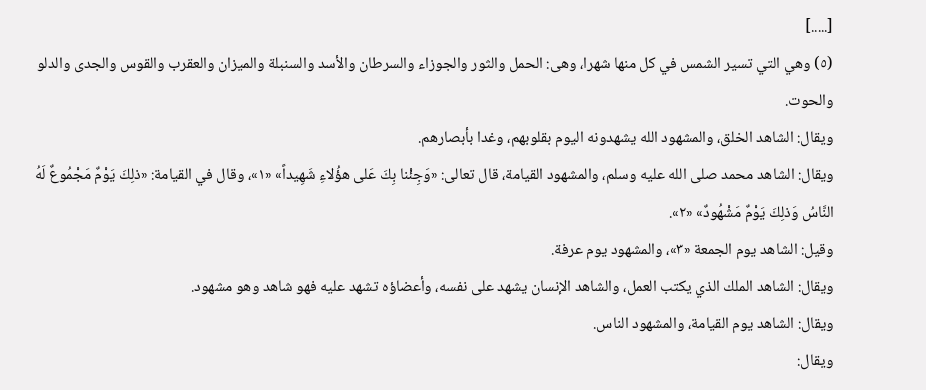[.....]
(٥) وهي التي تسير الشمس في كل منها شهرا، وهى: الحمل والثور والجوزاء والسرطان والأسد والسنبلة والميزان والعقرب والقوس والجدى والدلو والحوت.
ويقال: الشاهد الخلق، والمشهود الله يشهدونه اليوم بقلوبهم، وغدا بأبصارهم.
ويقال: الشاهد محمد صلى الله عليه وسلم، والمشهود القيامة، قال تعالى: «وَجِئْنا بِكَ عَلى هؤُلاءِ شَهِيداً» «١»، وقال في القيامة: «ذلِكَ يَوْمٌ مَجْمُوعٌ لَهُ النَّاسُ وَذلِكَ يَوْمٌ مَشْهُودٌ» «٢».
وقيل: الشاهد يوم الجمعة «٣»، والمشهود يوم عرفة.
ويقال: الشاهد الملك الذي يكتب العمل، والشاهد الإنسان يشهد على نفسه، وأعضاؤه تشهد عليه فهو شاهد وهو مشهود.
ويقال: الشاهد يوم القيامة، والمشهود الناس.
ويقال: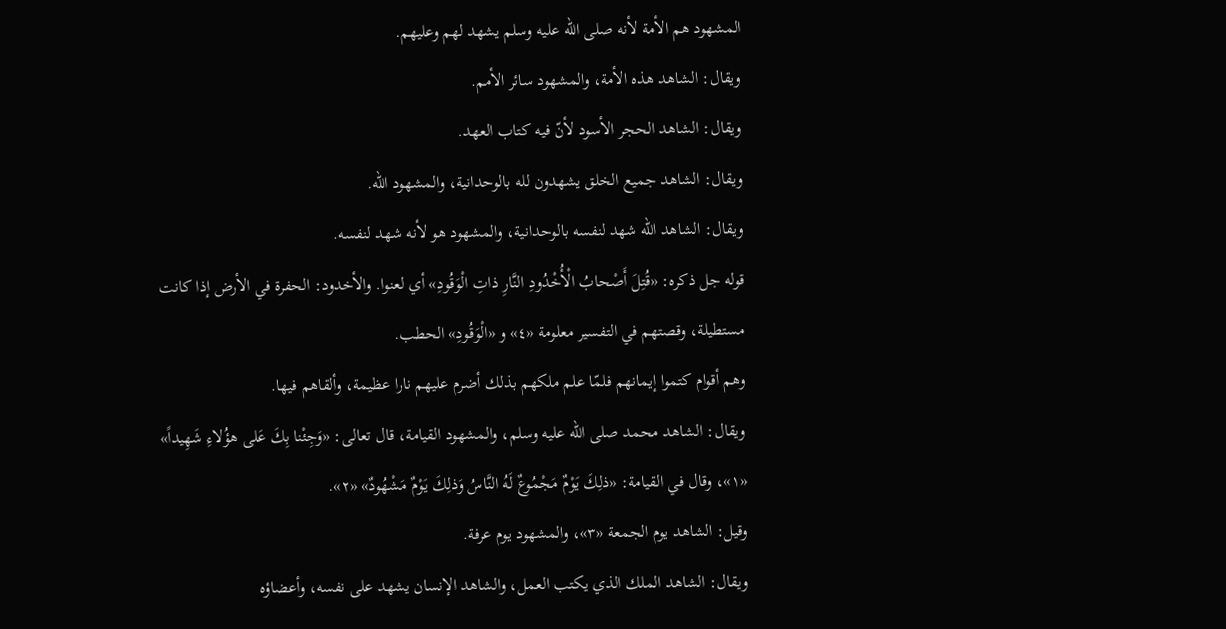المشهود هم الأمة لأنه صلى الله عليه وسلم يشهد لهم وعليهم.
ويقال: الشاهد هذه الأمة، والمشهود سائر الأمم.
ويقال: الشاهد الحجر الأسود لأنّ فيه كتاب العهد.
ويقال: الشاهد جميع الخلق يشهدون لله بالوحدانية، والمشهود الله.
ويقال: الشاهد الله شهد لنفسه بالوحدانية، والمشهود هو لأنه شهد لنفسه.
قوله جل ذكره: «قُتِلَ أَصْحابُ الْأُخْدُودِ النَّارِ ذاتِ الْوَقُودِ» أي لعنوا. والأخدود: الحفرة في الأرض إذا كانت مستطيلة، وقصتهم في التفسير معلومة «٤» و «الْوَقُودِ» الحطب.
وهم أقوام كتموا إيمانهم فلمّا علم ملكهم بذلك أضرم عليهم نارا عظيمة، وألقاهم فيها.
ويقال: الشاهد محمد صلى الله عليه وسلم، والمشهود القيامة، قال تعالى: «وَجِئْنا بِكَ عَلى هؤُلاءِ شَهِيداً» «١»، وقال في القيامة: «ذلِكَ يَوْمٌ مَجْمُوعٌ لَهُ النَّاسُ وَذلِكَ يَوْمٌ مَشْهُودٌ» «٢».
وقيل: الشاهد يوم الجمعة «٣»، والمشهود يوم عرفة.
ويقال: الشاهد الملك الذي يكتب العمل، والشاهد الإنسان يشهد على نفسه، وأعضاؤه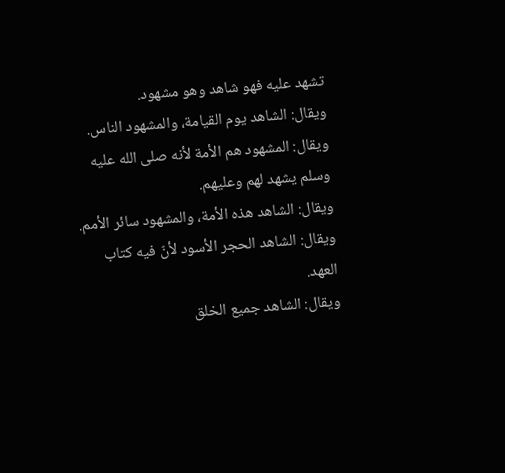تشهد عليه فهو شاهد وهو مشهود.
ويقال: الشاهد يوم القيامة، والمشهود الناس.
ويقال: المشهود هم الأمة لأنه صلى الله عليه وسلم يشهد لهم وعليهم.
ويقال: الشاهد هذه الأمة، والمشهود سائر الأمم.
ويقال: الشاهد الحجر الأسود لأنّ فيه كتاب العهد.
ويقال: الشاهد جميع الخلق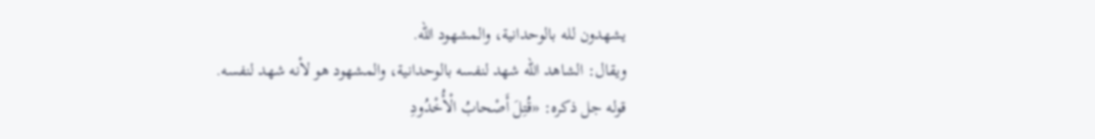يشهدون لله بالوحدانية، والمشهود الله.
ويقال: الشاهد الله شهد لنفسه بالوحدانية، والمشهود هو لأنه شهد لنفسه.
قوله جل ذكره: «قُتِلَ أَصْحابُ الْأُخْدُودِ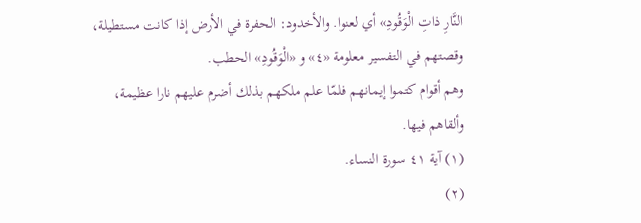النَّارِ ذاتِ الْوَقُودِ» أي لعنوا. والأخدود: الحفرة في الأرض إذا كانت مستطيلة، وقصتهم في التفسير معلومة «٤» و «الْوَقُودِ» الحطب.
وهم أقوام كتموا إيمانهم فلمّا علم ملكهم بذلك أضرم عليهم نارا عظيمة، وألقاهم فيها.
(١) آية ٤١ سورة النساء.
(٢)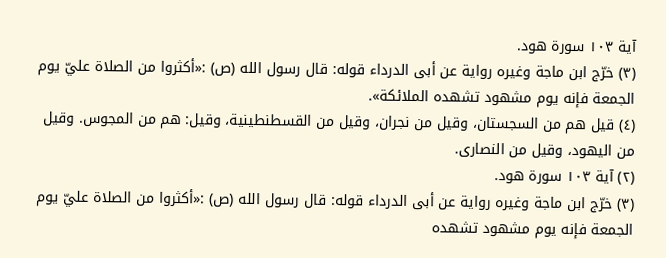آية ١٠٣ سورة هود.
(٣) خرّج ابن ماجة وغيره رواية عن أبى الدرداء قوله: قال رسول الله (ص) :«أكثروا من الصلاة عليّ يوم الجمعة فإنه يوم مشهود تشهده الملائكة».
(٤) قيل هم من السجستان، وقيل من نجران، وقيل من القسطنطينية، وقيل: هم من المجوس. وقيل من اليهود، وقيل من النصارى.
(٢) آية ١٠٣ سورة هود.
(٣) خرّج ابن ماجة وغيره رواية عن أبى الدرداء قوله: قال رسول الله (ص) :«أكثروا من الصلاة عليّ يوم الجمعة فإنه يوم مشهود تشهده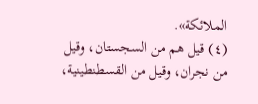الملائكة».
(٤) قيل هم من السجستان، وقيل من نجران، وقيل من القسطنطينية،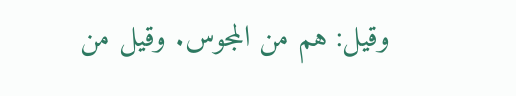وقيل: هم من المجوس. وقيل من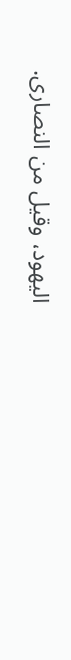اليهود، وقيل من النصارى.